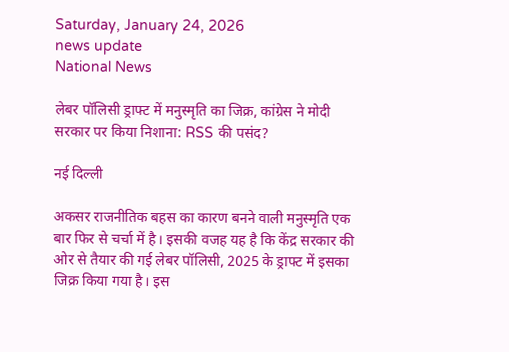Saturday, January 24, 2026
news update
National News

लेबर पॉलिसी ड्राफ्ट में मनुस्मृति का जिक्र, कांग्रेस ने मोदी सरकार पर किया निशाना: RSS की पसंद?

नई दिल्ली

अकसर राजनीतिक बहस का कारण बनने वाली मनुस्मृति एक बार फिर से चर्चा में है। इसकी वजह यह है कि केंद्र सरकार की ओर से तैयार की गई लेबर पॉलिसी, 2025 के ड्राफ्ट में इसका जिक्र किया गया है। इस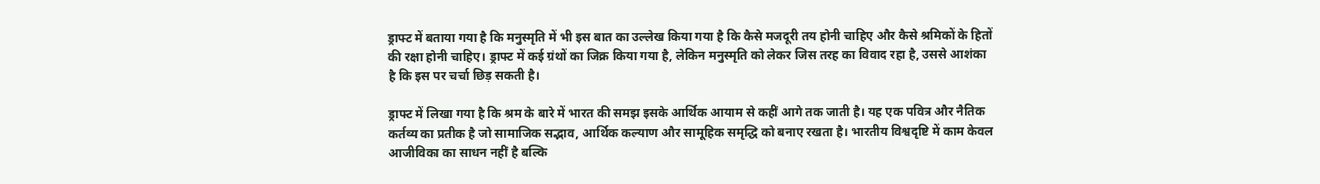ड्राफ्ट में बताया गया है कि मनुस्मृति में भी इस बात का उल्लेख किया गया है कि कैसे मजदूरी तय होनी चाहिए और कैसे श्रमिकों के हितों की रक्षा होनी चाहिए। ड्राफ्ट में कई ग्रंथों का जिक्र किया गया है, लेकिन मनुस्मृति को लेकर जिस तरह का विवाद रहा है, उससे आशंका है कि इस पर चर्चा छिड़ सकती है।

ड्राफ्ट में लिखा गया है कि श्रम के बारे में भारत की समझ इसके आर्थिक आयाम से कहीं आगे तक जाती है। यह एक पवित्र और नैतिक कर्तव्य का प्रतीक है जो सामाजिक सद्भाव, आर्थिक कल्याण और सामूहिक समृद्धि को बनाए रखता है। भारतीय विश्वदृष्टि में काम केवल आजीविका का साधन नहीं है बल्कि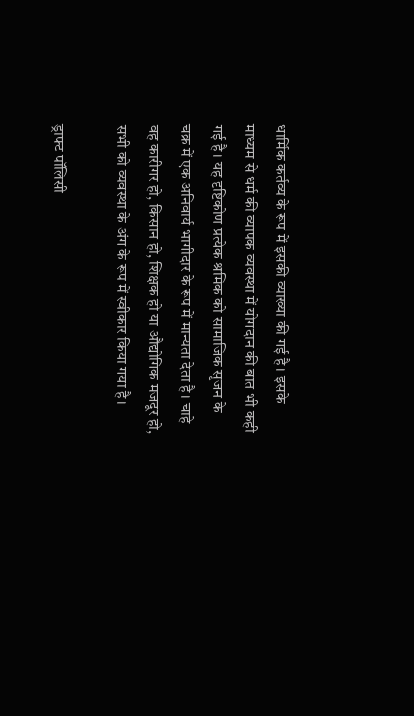धार्मिक कर्तव्य के रूप में इसकी व्याख्या की गई है। इसके माध्यम से धर्म की व्यापक व्यवस्था में योगदान की बात भी कही गई है। यह दृष्टिकोण प्रत्येक श्रमिक को सामाजिक सृजन के चक्र में एक अनिवार्य भागीदार के रूप में मान्यता देता है। चाहे वह कारीगर हो, किसान हो, शिक्षक हो या औद्योगिक मजदूर हो, सभी को व्यवस्था के अंग के रूप में स्वीकार किया गया है।

ड्राफ्ट पॉलिसी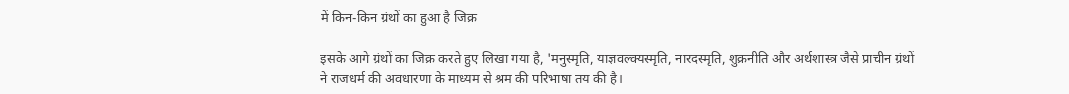में किन-किन ग्रंथों का हुआ है जिक्र

इसके आगे ग्रंथों का जिक्र करते हुए लिखा गया है, 'मनुस्मृति, याज्ञवल्क्यस्मृति, नारदस्मृति, शुक्रनीति और अर्थशास्त्र जैसे प्राचीन ग्रंथों ने राजधर्म की अवधारणा के माध्यम से श्रम की परिभाषा तय की है।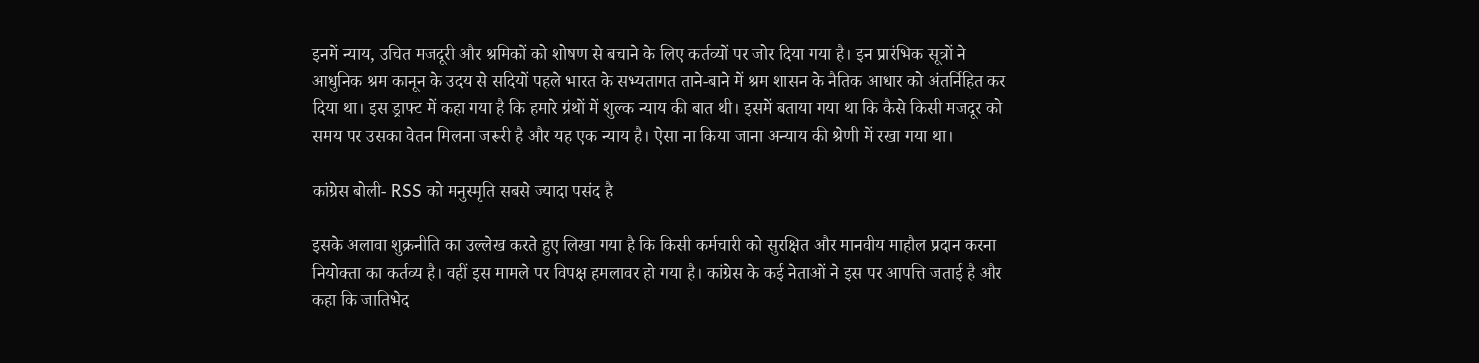इनमें न्याय, उचित मजदूरी और श्रमिकों को शोषण से बचाने के लिए कर्तव्यों पर जोर दिया गया है। इन प्रारंभिक सूत्रों ने आधुनिक श्रम कानून के उदय से सदियों पहले भारत के सभ्यतागत ताने-बाने में श्रम शासन के नैतिक आधार को अंतर्निहित कर दिया था। इस ड्राफ्ट में कहा गया है कि हमारे ग्रंथों में शुल्क न्याय की बात थी। इसमें बताया गया था कि कैसे किसी मजदूर को समय पर उसका वेतन मिलना जरूरी है और यह एक न्याय है। ऐसा ना किया जाना अन्याय की श्रेणी में रखा गया था।

कांग्रेस बोली- RSS को मनुस्मृति सबसे ज्यादा पसंद है

इसके अलावा शुक्रनीति का उल्लेख करते हुए लिखा गया है कि किसी कर्मचारी को सुरक्षित और मानवीय माहौल प्रदान करना नियोक्ता का कर्तव्य है। वहीं इस मामले पर विपक्ष हमलावर हो गया है। कांग्रेस के कई नेताओं ने इस पर आपत्ति जताई है और कहा कि जातिभेद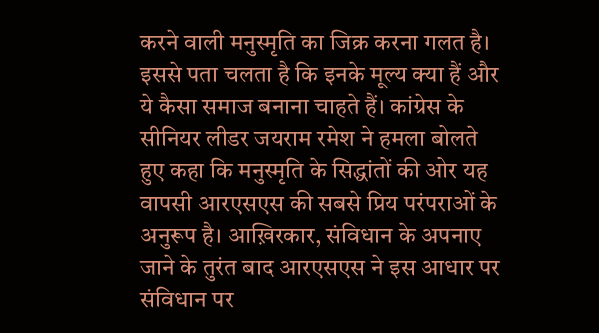करने वाली मनुस्मृति का जिक्र करना गलत है। इससे पता चलता है कि इनके मूल्य क्या हैं और ये कैसा समाज बनाना चाहते हैं। कांग्रेस के सीनियर लीडर जयराम रमेश ने हमला बोलते हुए कहा कि मनुस्मृति के सिद्धांतों की ओर यह वापसी आरएसएस की सबसे प्रिय परंपराओं के अनुरूप है। आख़िरकार, संविधान के अपनाए जाने के तुरंत बाद आरएसएस ने इस आधार पर संविधान पर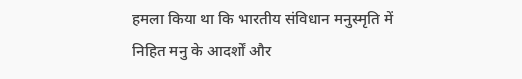हमला किया था कि भारतीय संविधान मनुस्मृति में निहित मनु के आदर्शों और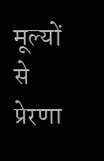मूल्यों से प्रेरणा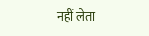नहीं लेता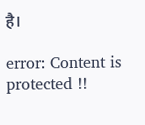है।

error: Content is protected !!